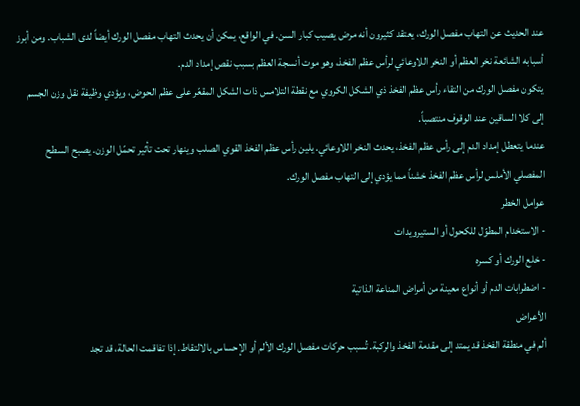عند الحديث عن التهاب مفصل الورك، يعتقد كثيرون أنه مرض يصيب كبار السن. في الواقع، يمكن أن يحدث التهاب مفصل الورك أيضاً لدى الشباب. ومن أبرز أسبابه الشائعة نخر العظم أو النخر اللاوعائي لرأس عظم الفخذ، وهو موت أنسجة العظم بسبب نقص إمداد الدم.
يتكون مفصل الورك من التقاء رأس عظم الفخذ ذي الشكل الكروي مع نقطة التلامس ذات الشكل المقعّر على عظم الحوض، ويؤدي وظيفة نقل وزن الجسم إلى كلا الساقين عند الوقوف منتصباً.
عندما يتعطل إمداد الدم إلى رأس عظم الفخذ، يحدث النخر اللاوعائي. يلين رأس عظم الفخذ القوي الصلب وينهار تحت تأثير تحمّل الوزن. يصبح السطح المفصلي الأملس لرأس عظم الفخذ خشناً مما يؤدي إلى التهاب مفصل الورك.
عوامل الخطر
- الاستخدام المطوّل للكحول أو الستيرويدات
- خلع الورك أو كسره
- اضطرابات الدم أو أنواع معينة من أمراض المناعة الذاتية
الأعراض
ألم في منطقة الفخذ قد يمتد إلى مقدمة الفخذ والركبة. تُسبب حركات مفصل الورك الألم أو الإحساس بالالتقاط. إذا تفاقمت الحالة، قد تجد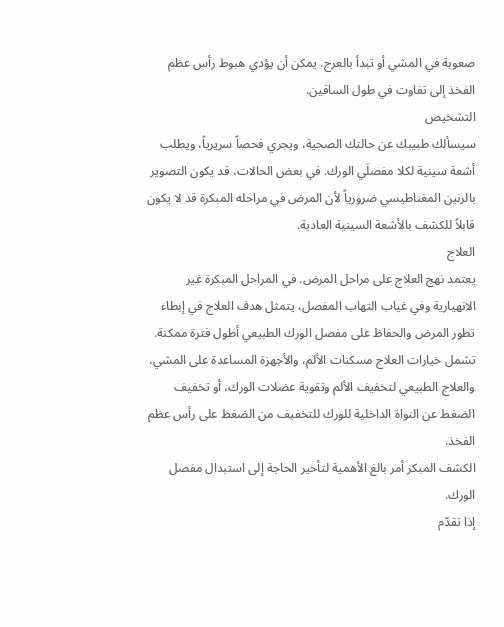صعوبة في المشي أو تبدأ بالعرج. يمكن أن يؤدي هبوط رأس عظم الفخذ إلى تفاوت في طول الساقين.
التشخيص
سيسألك طبيبك عن حالتك الصحية، ويجري فحصاً سريرياً، ويطلب أشعة سينية لكلا مفصلَي الورك. في بعض الحالات، قد يكون التصوير بالرنين المغناطيسي ضرورياً لأن المرض في مراحله المبكرة قد لا يكون قابلاً للكشف بالأشعة السينية العادية.
العلاج
يعتمد نهج العلاج على مراحل المرض. في المراحل المبكرة غير الانهيارية وفي غياب التهاب المفصل، يتمثل هدف العلاج في إبطاء تطور المرض والحفاظ على مفصل الورك الطبيعي أطول فترة ممكنة. تشمل خيارات العلاج مسكنات الألم، والأجهزة المساعدة على المشي، والعلاج الطبيعي لتخفيف الألم وتقوية عضلات الورك، أو تخفيف الضغط عن النواة الداخلية للورك للتخفيف من الضغط على رأس عظم الفخذ.
الكشف المبكر أمر بالغ الأهمية لتأخير الحاجة إلى استبدال مفصل الورك.
إذا تقدّم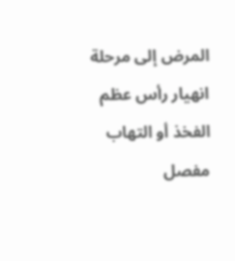المرض إلى مرحلة انهيار رأس عظم الفخذ أو التهاب مفصل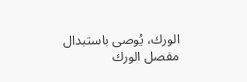الورك، يُوصى باستبدال مفصل الورك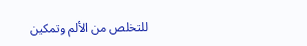للتخلص من الألم وتمكين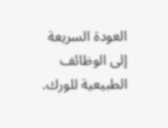العودة السريعة إلى الوظائف الطبيعية للورك.